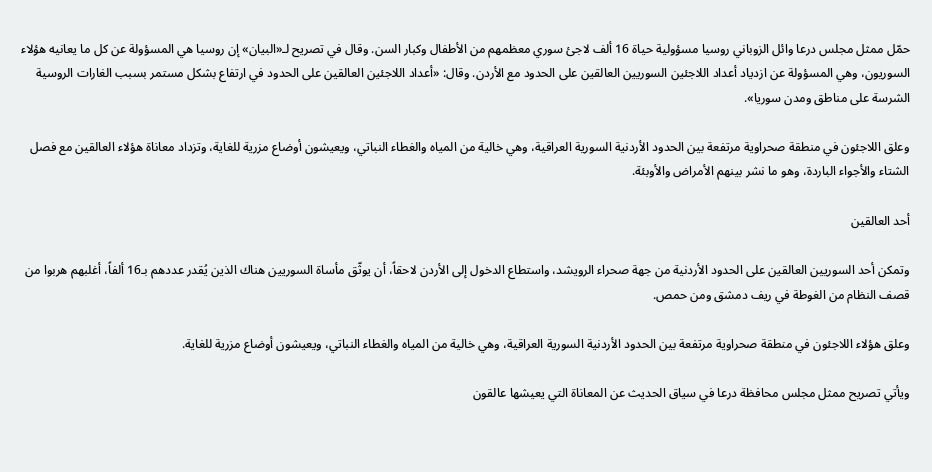حمّل ممثل مجلس درعا وائل الزوباني روسيا مسؤولية حياة 16 ألف لاجئ سوري معظمهم من الأطفال وكبار السن. وقال في تصريح لـ«البيان» إن روسيا هي المسؤولة عن كل ما يعانيه هؤلاء السوريون، وهي المسؤولة عن ازدياد أعداد اللاجئين السوريين العالقين على الحدود مع الأردن. وقال: «أعداد اللاجئين العالقين على الحدود في ارتفاع بشكل مستمر بسبب الغارات الروسية الشرسة على مناطق ومدن سوريا».

وعلق اللاجئون في منطقة صحراوية مرتفعة بين الحدود الأردنية السورية العراقية، وهي خالية من المياه والغطاء النباتي، ويعيشون أوضاع مزرية للغاية، وتزداد معاناة هؤلاء العالقين مع فصل الشتاء والأجواء الباردة، وهو ما نشر بينهم الأمراض والأوبئة.

أحد العالقين

وتمكن أحد السوريين العالقين على الحدود الأردنية من جهة صحراء الرويشد، واستطاع الدخول إلى الأردن لاحقاً، أن يوثّق مأساة السوريين هناك الذين يُقدر عددهم بـ16 ألفاً، أغلبهم هربوا من قصف النظام من الغوطة في ريف دمشق ومن حمص.

وعلق هؤلاء اللاجئون في منطقة صحراوية مرتفعة بين الحدود الأردنية السورية العراقية، وهي خالية من المياه والغطاء النباتي، ويعيشون أوضاع مزرية للغاية.

ويأتي تصريح ممثل مجلس محافظة درعا في سياق الحديث عن المعاناة التي يعيشها عالقون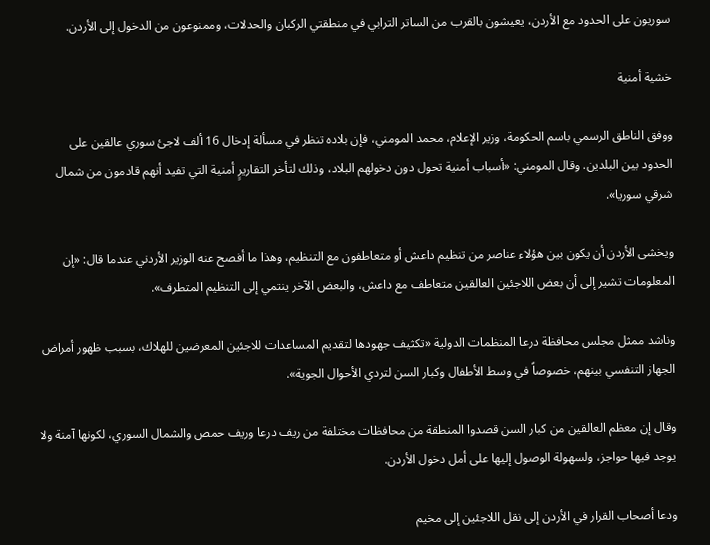سوريون على الحدود مع الأردن، يعيشون بالقرب من الساتر الترابي في منطقتي الركبان والحدلات، وممنوعون من الدخول إلى الأردن.

خشية أمنية

ووفق الناطق الرسمي باسم الحكومة، وزير الإعلام، محمد المومني، فإن بلاده تنظر في مسألة إدخال 16 ألف لاجئ سوري عالقين على الحدود بين البلدين. وقال المومني: «أسباب أمنية تحول دون دخولهم البلاد، وذلك لتأخر التقاريرٍ أمنية التي تفيد أنهم قادمون من شمال شرقي سوريا».

ويخشى الأردن أن يكون بين هؤلاء عناصر من تنظيم داعش أو متعاطفون مع التنظيم، وهذا ما أفصح عنه الوزير الأردني عندما قال: «إن المعلومات تشير إلى أن بعض اللاجئين العالقين متعاطف مع داعش، والبعض الآخر ينتمي إلى التنظيم المتطرف».

وناشد ممثل مجلس محافظة درعا المنظمات الدولية «تكثيف جهودها لتقديم المساعدات للاجئين المعرضين للهلاك، بسبب ظهور أمراض الجهاز التنفسي بينهم، خصوصاً في وسط الأطفال وكبار السن لتردي الأحوال الجوية».

وقال إن معظم العالقين من كبار السن قصدوا المنطقة من محافظات مختلفة من ريف درعا وريف حمص والشمال السوري، لكونها آمنة ولا يوجد فيها حواجز، ولسهولة الوصول إليها على أمل دخول الأردن.

ودعا أصحاب القرار في الأردن إلى نقل اللاجئين إلى مخيم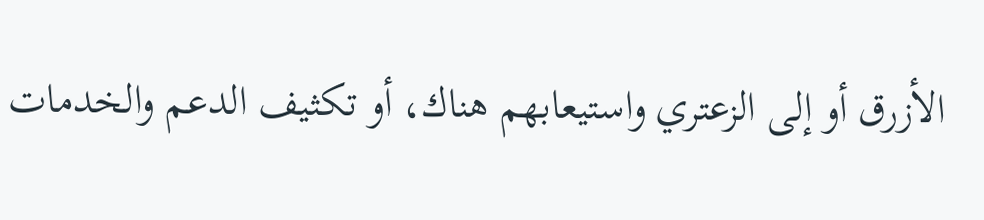الأزرق أو إلى الزعتري واستيعابهم هناك، أو تكثيف الدعم والخدمات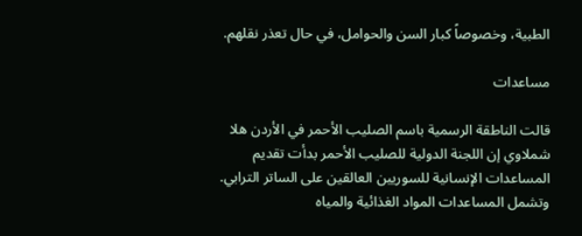الطبية، وخصوصاً كبار السن والحوامل، في حال تعذر نقلهم.

مساعدات

قالت الناطقة الرسمية باسم الصليب الأحمر في الأردن هلا شملاوي إن اللجنة الدولية للصليب الأحمر بدأت تقديم المساعدات الإنسانية للسوريين العالقين على الساتر الترابي. وتشمل المساعدات المواد الغذائية والمياه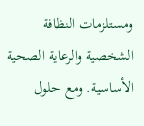ومستلزمات النظافة الشخصية والرعاية الصحية الأساسية. ومع حلول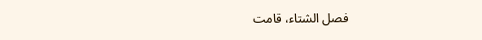فصل الشتاء، قامت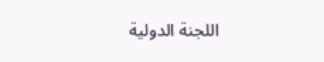اللجنة الدولية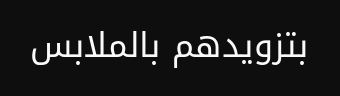بتزويدهم بالملابس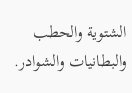الشتوية والحطب والبطانيات والشوادر.